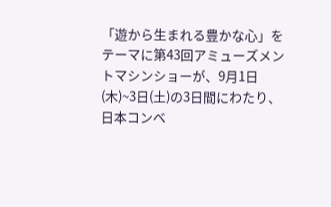「遊から生まれる豊かな心」をテーマに第43回アミューズメントマシンショーが、9月1日(木)~3日(土)の3日間にわたり、日本コンベ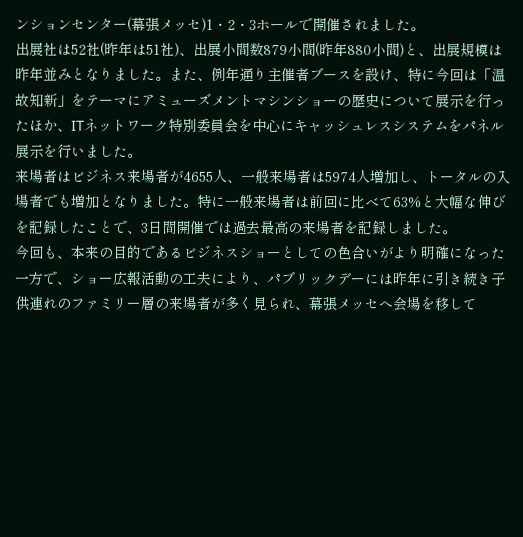ンションセンター(幕張メッセ)1・2・3ホールで開催されました。
出展社は52社(昨年は51社)、出展小間数879小間(昨年880小間)と、出展規模は昨年並みとなりました。また、例年通り主催者ブースを設け、特に今回は「温故知新」をテーマにアミューズメントマシンショーの歴史について展示を行ったほか、ITネットワーク特別委員会を中心にキャッシュレスシステムをパネル展示を行いました。
来場者はビジネス来場者が4655人、一般来場者は5974人増加し、トータルの入場者でも増加となりました。特に一般来場者は前回に比べて63%と大幅な伸びを記録したことで、3日間開催では過去最高の来場者を記録しました。
今回も、本来の目的であるビジネスショーとしての色合いがより明確になった一方で、ショー広報活動の工夫により、パブリックデーには昨年に引き続き子供連れのファミリー層の来場者が多く見られ、幕張メッセへ会場を移して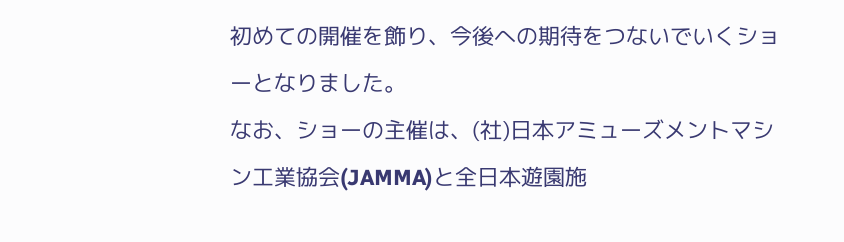初めての開催を飾り、今後への期待をつないでいくショーとなりました。
なお、ショーの主催は、(社)日本アミューズメントマシン工業協会(JAMMA)と全日本遊園施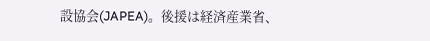設協会(JAPEA)。後援は経済産業省、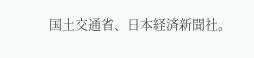国土交通省、日本経済新聞社。